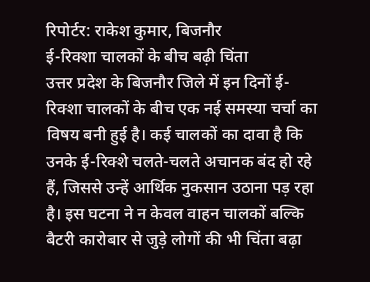रिपोर्टर: राकेश कुमार, बिजनौर
ई-रिक्शा चालकों के बीच बढ़ी चिंता
उत्तर प्रदेश के बिजनौर जिले में इन दिनों ई-रिक्शा चालकों के बीच एक नई समस्या चर्चा का विषय बनी हुई है। कई चालकों का दावा है कि उनके ई-रिक्शे चलते-चलते अचानक बंद हो रहे हैं, जिससे उन्हें आर्थिक नुकसान उठाना पड़ रहा है। इस घटना ने न केवल वाहन चालकों बल्कि बैटरी कारोबार से जुड़े लोगों की भी चिंता बढ़ा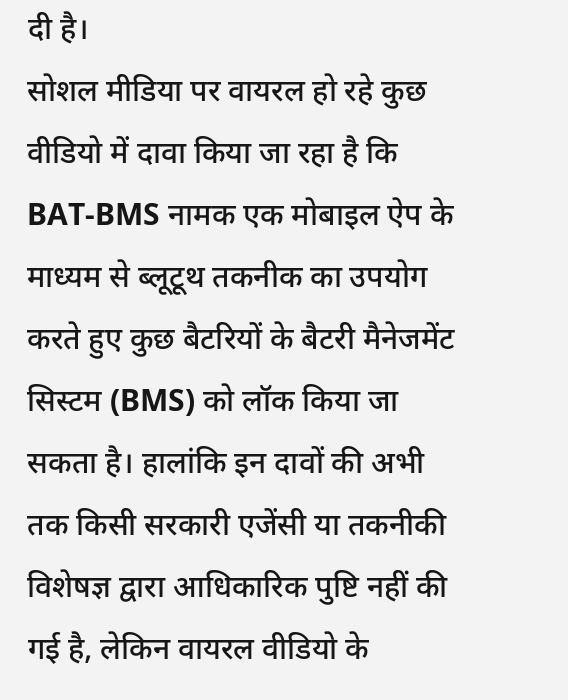दी है।
सोशल मीडिया पर वायरल हो रहे कुछ वीडियो में दावा किया जा रहा है कि BAT-BMS नामक एक मोबाइल ऐप के माध्यम से ब्लूटूथ तकनीक का उपयोग करते हुए कुछ बैटरियों के बैटरी मैनेजमेंट सिस्टम (BMS) को लॉक किया जा सकता है। हालांकि इन दावों की अभी तक किसी सरकारी एजेंसी या तकनीकी विशेषज्ञ द्वारा आधिकारिक पुष्टि नहीं की गई है, लेकिन वायरल वीडियो के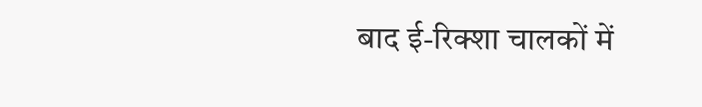बाद ई-रिक्शा चालकों में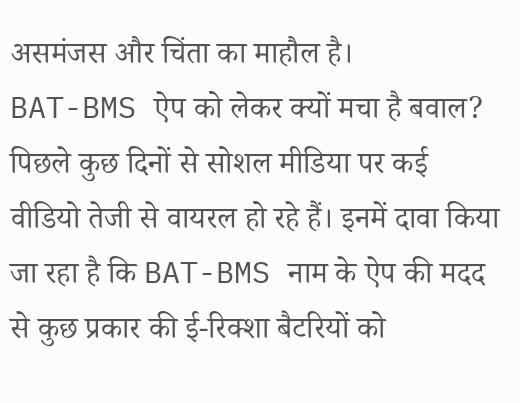असमंजस और चिंता का माहौल है।
BAT-BMS ऐप को लेकर क्यों मचा है बवाल?
पिछले कुछ दिनों से सोशल मीडिया पर कई वीडियो तेजी से वायरल हो रहे हैं। इनमें दावा किया जा रहा है कि BAT-BMS नाम के ऐप की मदद से कुछ प्रकार की ई-रिक्शा बैटरियों को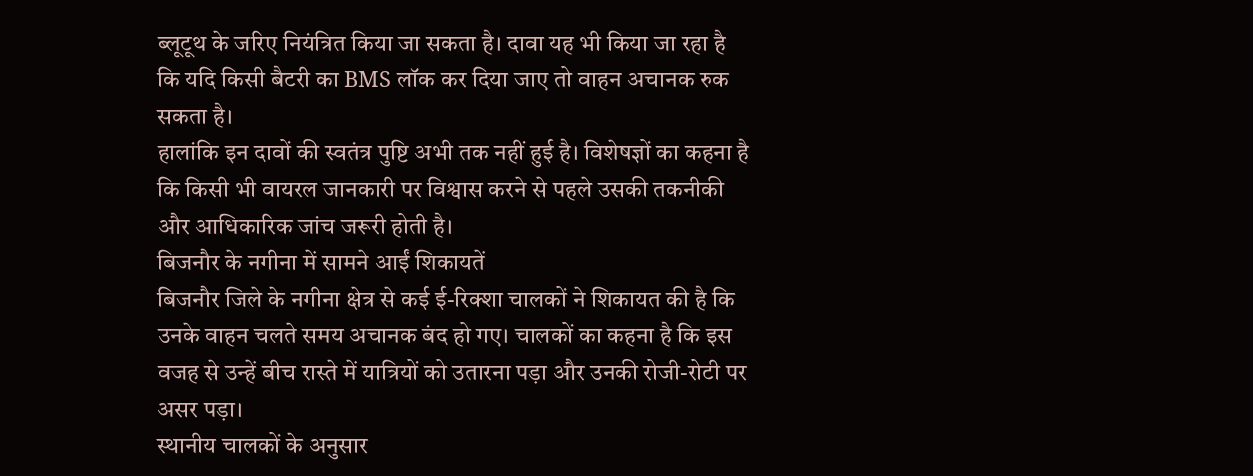ब्लूटूथ के जरिए नियंत्रित किया जा सकता है। दावा यह भी किया जा रहा है कि यदि किसी बैटरी का BMS लॉक कर दिया जाए तो वाहन अचानक रुक सकता है।
हालांकि इन दावों की स्वतंत्र पुष्टि अभी तक नहीं हुई है। विशेषज्ञों का कहना है कि किसी भी वायरल जानकारी पर विश्वास करने से पहले उसकी तकनीकी और आधिकारिक जांच जरूरी होती है।
बिजनौर के नगीना में सामने आईं शिकायतें
बिजनौर जिले के नगीना क्षेत्र से कई ई-रिक्शा चालकों ने शिकायत की है कि उनके वाहन चलते समय अचानक बंद हो गए। चालकों का कहना है कि इस वजह से उन्हें बीच रास्ते में यात्रियों को उतारना पड़ा और उनकी रोजी-रोटी पर असर पड़ा।
स्थानीय चालकों के अनुसार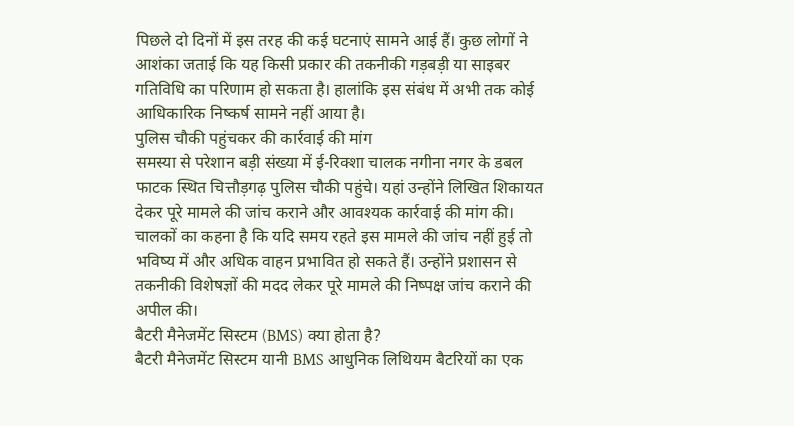पिछले दो दिनों में इस तरह की कई घटनाएं सामने आई हैं। कुछ लोगों ने आशंका जताई कि यह किसी प्रकार की तकनीकी गड़बड़ी या साइबर गतिविधि का परिणाम हो सकता है। हालांकि इस संबंध में अभी तक कोई आधिकारिक निष्कर्ष सामने नहीं आया है।
पुलिस चौकी पहुंचकर की कार्रवाई की मांग
समस्या से परेशान बड़ी संख्या में ई-रिक्शा चालक नगीना नगर के डबल फाटक स्थित चित्तौड़गढ़ पुलिस चौकी पहुंचे। यहां उन्होंने लिखित शिकायत देकर पूरे मामले की जांच कराने और आवश्यक कार्रवाई की मांग की।
चालकों का कहना है कि यदि समय रहते इस मामले की जांच नहीं हुई तो भविष्य में और अधिक वाहन प्रभावित हो सकते हैं। उन्होंने प्रशासन से तकनीकी विशेषज्ञों की मदद लेकर पूरे मामले की निष्पक्ष जांच कराने की अपील की।
बैटरी मैनेजमेंट सिस्टम (BMS) क्या होता है?
बैटरी मैनेजमेंट सिस्टम यानी BMS आधुनिक लिथियम बैटरियों का एक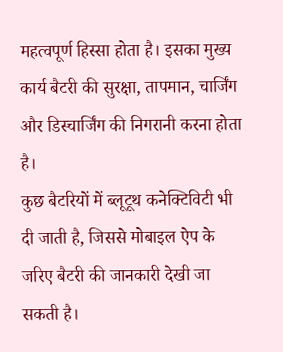महत्वपूर्ण हिस्सा होता है। इसका मुख्य कार्य बैटरी की सुरक्षा, तापमान, चार्जिंग और डिस्चार्जिंग की निगरानी करना होता है।
कुछ बैटरियों में ब्लूटूथ कनेक्टिविटी भी दी जाती है, जिससे मोबाइल ऐप के जरिए बैटरी की जानकारी देखी जा सकती है।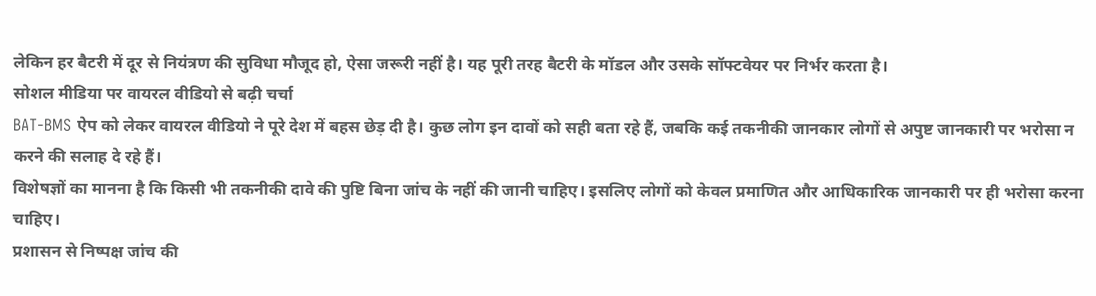लेकिन हर बैटरी में दूर से नियंत्रण की सुविधा मौजूद हो, ऐसा जरूरी नहीं है। यह पूरी तरह बैटरी के मॉडल और उसके सॉफ्टवेयर पर निर्भर करता है।
सोशल मीडिया पर वायरल वीडियो से बढ़ी चर्चा
BAT-BMS ऐप को लेकर वायरल वीडियो ने पूरे देश में बहस छेड़ दी है। कुछ लोग इन दावों को सही बता रहे हैं, जबकि कई तकनीकी जानकार लोगों से अपुष्ट जानकारी पर भरोसा न करने की सलाह दे रहे हैं।
विशेषज्ञों का मानना है कि किसी भी तकनीकी दावे की पुष्टि बिना जांच के नहीं की जानी चाहिए। इसलिए लोगों को केवल प्रमाणित और आधिकारिक जानकारी पर ही भरोसा करना चाहिए।
प्रशासन से निष्पक्ष जांच की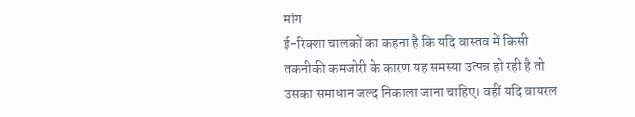मांग
ई-रिक्शा चालकों का कहना है कि यदि वास्तव में किसी तकनीकी कमजोरी के कारण यह समस्या उत्पन्न हो रही है तो उसका समाधान जल्द निकाला जाना चाहिए। वहीं यदि वायरल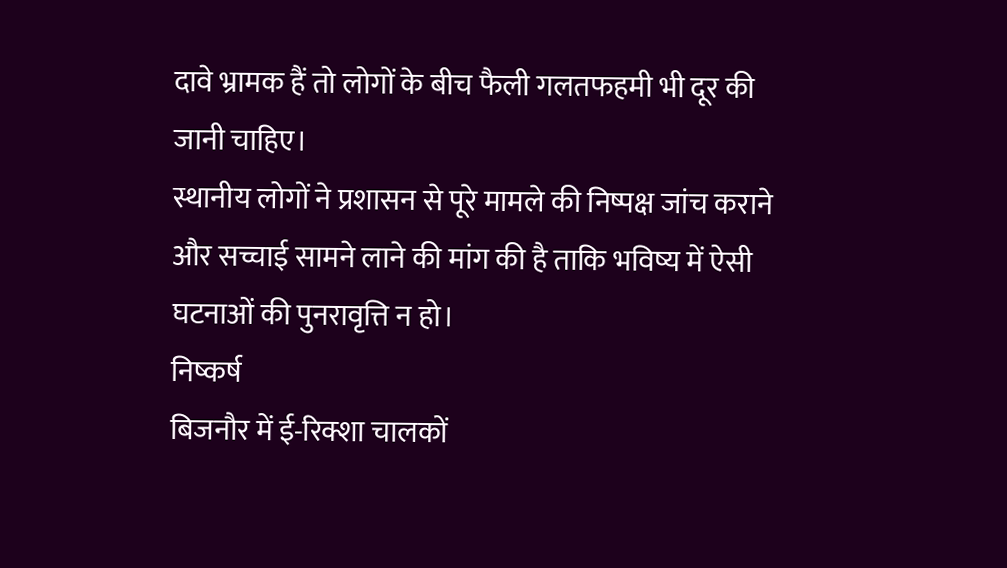दावे भ्रामक हैं तो लोगों के बीच फैली गलतफहमी भी दूर की जानी चाहिए।
स्थानीय लोगों ने प्रशासन से पूरे मामले की निष्पक्ष जांच कराने और सच्चाई सामने लाने की मांग की है ताकि भविष्य में ऐसी घटनाओं की पुनरावृत्ति न हो।
निष्कर्ष
बिजनौर में ई-रिक्शा चालकों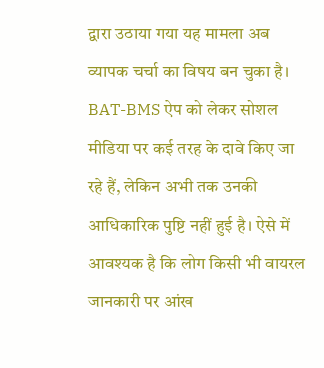द्वारा उठाया गया यह मामला अब व्यापक चर्चा का विषय बन चुका है। BAT-BMS ऐप को लेकर सोशल मीडिया पर कई तरह के दावे किए जा रहे हैं, लेकिन अभी तक उनकी आधिकारिक पुष्टि नहीं हुई है। ऐसे में आवश्यक है कि लोग किसी भी वायरल जानकारी पर आंख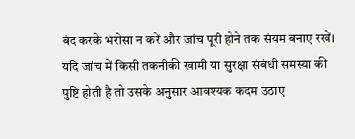बंद करके भरोसा न करें और जांच पूरी होने तक संयम बनाए रखें।
यदि जांच में किसी तकनीकी खामी या सुरक्षा संबंधी समस्या की पुष्टि होती है तो उसके अनुसार आवश्यक कदम उठाए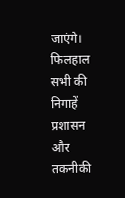जाएंगे। फिलहाल सभी की निगाहें प्रशासन और तकनीकी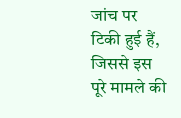जांच पर टिकी हुई हैं, जिससे इस पूरे मामले की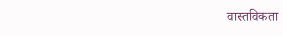वास्तविकता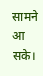सामने आ सके।